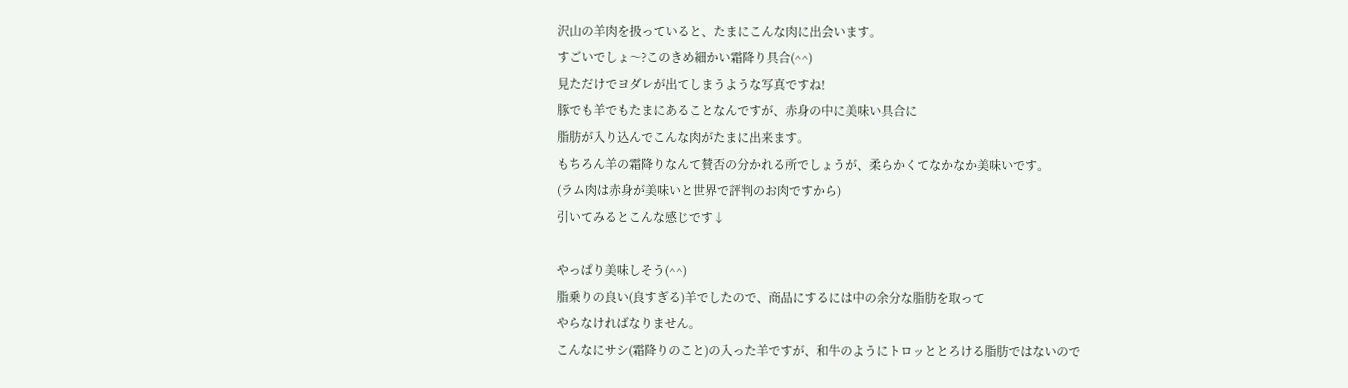沢山の羊肉を扱っていると、たまにこんな肉に出会います。
すごいでしょ〜?このきめ細かい霜降り具合(^^)
見ただけでヨダレが出てしまうような写真ですね!
豚でも羊でもたまにあることなんですが、赤身の中に美味い具合に
脂肪が入り込んでこんな肉がたまに出来ます。
もちろん羊の霜降りなんて賛否の分かれる所でしょうが、柔らかくてなかなか美味いです。
(ラム肉は赤身が美味いと世界で評判のお肉ですから)
引いてみるとこんな感じです↓

やっぱり美味しそう(^^)
脂乗りの良い(良すぎる)羊でしたので、商品にするには中の余分な脂肪を取って
やらなければなりません。
こんなにサシ(霜降りのこと)の入った羊ですが、和牛のようにトロッととろける脂肪ではないので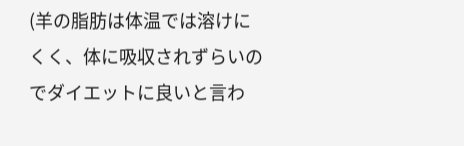(羊の脂肪は体温では溶けにくく、体に吸収されずらいのでダイエットに良いと言わ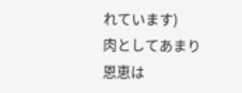れています)
肉としてあまり恩恵は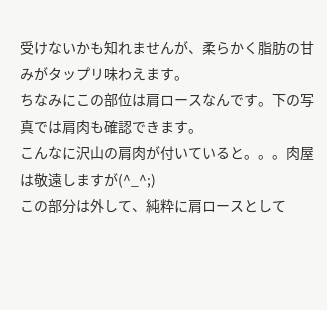受けないかも知れませんが、柔らかく脂肪の甘みがタップリ味わえます。
ちなみにこの部位は肩ロースなんです。下の写真では肩肉も確認できます。
こんなに沢山の肩肉が付いていると。。。肉屋は敬遠しますが(^_^;)
この部分は外して、純粋に肩ロースとして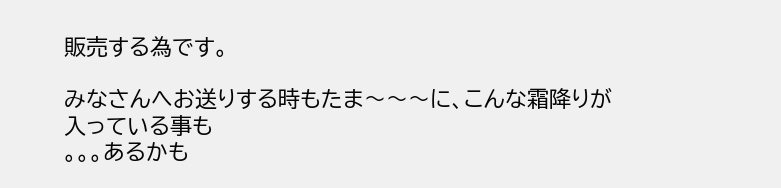販売する為です。

みなさんへお送りする時もたま〜〜〜に、こんな霜降りが入っている事も
。。。あるかも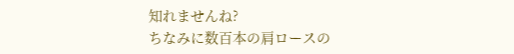知れませんね?
ちなみに数百本の肩ロースの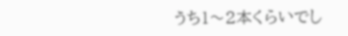うち1〜2本くらいでし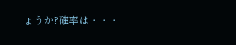ょうか?確率は・・・